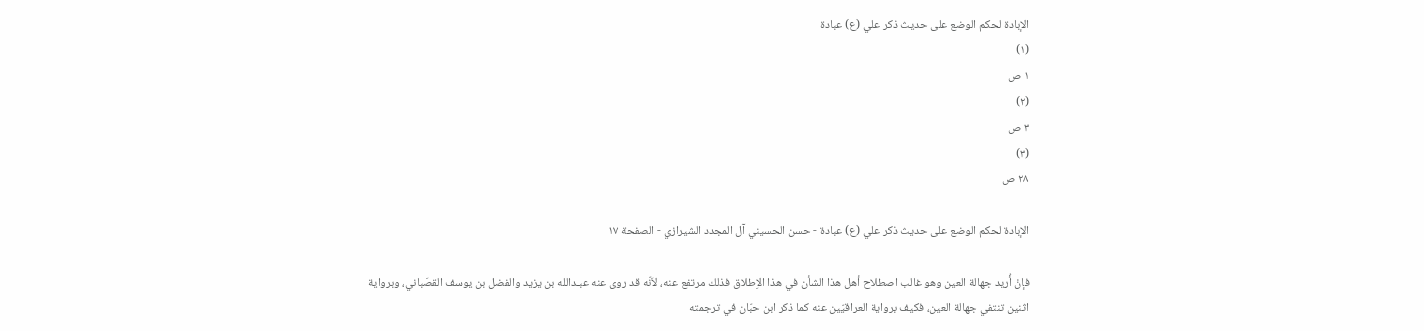الإبادة لحكم الوضع على حديث ذكر علي (ع) عبادة
(١)
١ ص
(٢)
٣ ص
(٣)
٢٨ ص

الإبادة لحكم الوضع على حديث ذكر علي (ع) عبادة - حسن الحسيني آل المجدد الشيرازي - الصفحة ١٧

فإنْ أُريد جهالة العين وهو غالب اصطلاح أهل هذا الشأن في هذا الاِطلاق فذلك مرتفع عنه، لاَنّه قد روى عنه عبـدالله بن يزيد والفضل بن يوسف القصَباني، وبرواية اثنين تنتفي جهالة العين، فكيف برواية العراقيّين عنه كما ذكر ابن حبّان في ترجمته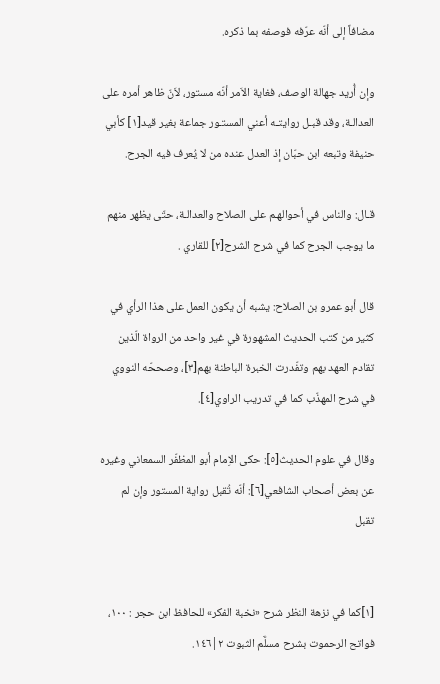مضافاً إلى أنّه عرّفه فوصفه بما ذكره.

وإن أُريد جهالة الوصف، فغاية الاَمر أنّه مستور، لاَنّ ظاهر أمره على العدالـة، وقد قبـل روايتـه أعني المستـور جماعة بغير قيد[١] كأبي حنيفة وتبعه ابن حبّان إذ العدل عنده من لا يُعرف فيه الجرح.

قـال: والناس في أحوالهـم على الصلاح والعدالـة، حتّى يظهر منهم ما يوجب الجرح كما في شرح الشرح[٢] للقاري .

قال أبو عمرو بن الصلاح: يشبه أن يكون العمل على هذا الرأي في كثير من كتب الحديث المشهورة في غير واحد من الرواة الّذين تقادم العهد بهم وتفّدرت الخبرة الباطنة بهم[٣]، وصححّه النووي في شرح المهذّب كما في تدريب الراوي[٤].

وقال في علوم الحديث[٥]: حكى الاِمام أبو المظفّر السمعاني وغيره عن بعض أصحاب الشافعي[٦]: أنّه تُقبل رواية المستور وإن لم تقبل


[١]كما في نزهة النظر شرح «نخبة الفكر» للحافظ ابن حجر : ١٠٠، فواتح الرحموت بشرح مسلَّم الثبوت ٢|١٤٦.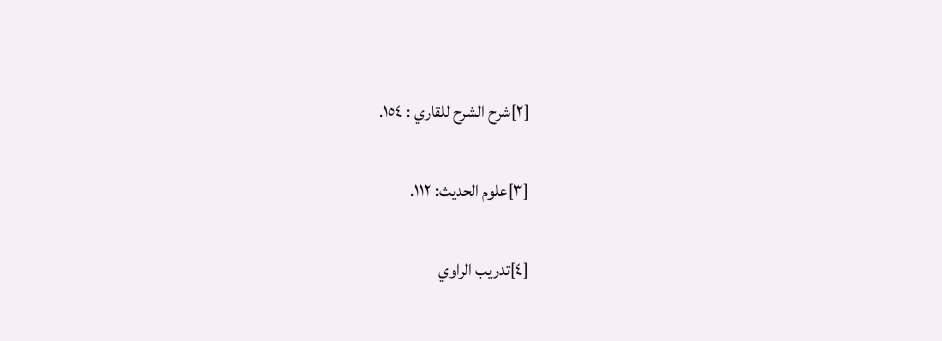[٢]شرح الشرح للقاري : ١٥٤.

[٣]علوم الحديث: ١١٢.

[٤]تدريب الراوي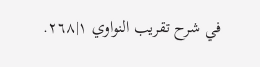في شرح تقريب النواوي ١|٢٦٨.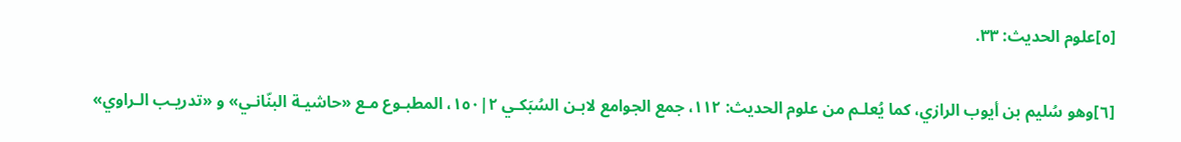[٥]علوم الحديث: ٣٣.

[٦]وهو سُليم بن أيوب الرازي، كما يُعلـم من علوم الحديث: ١١٢، جمع الجوامع لابـن السُبَكـي ٢|١٥٠، المطبـوع مـع «حاشيـة البنّانـي» و «تدريـب الـراوي»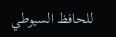للحافظ السيوطي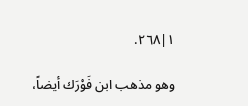١|٢٦٨.

وهو مذهب ابن فَوْرَك أيضاً،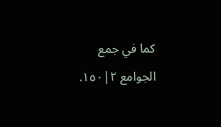كما في جمع الجوامع ٢|١٥٠.